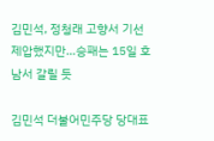김민석, 정청래 고향서 기선 제압했지만…승패는 15일 호남서 갈릴 듯

김민석 더불어민주당 당대표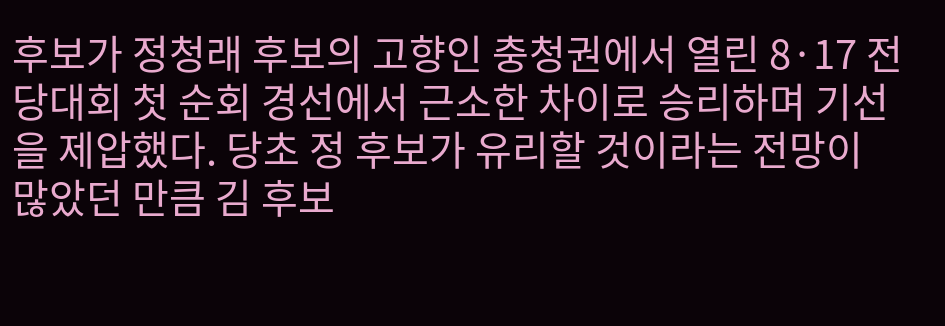후보가 정청래 후보의 고향인 충청권에서 열린 8·17 전당대회 첫 순회 경선에서 근소한 차이로 승리하며 기선을 제압했다. 당초 정 후보가 유리할 것이라는 전망이 많았던 만큼 김 후보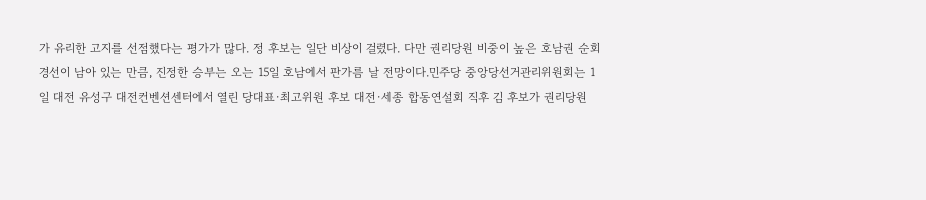가 유리한 고지를 선점했다는 평가가 많다. 정 후보는 일단 비상이 걸렸다. 다만 권리당원 비중이 높은 호남권 순회경선이 남아 있는 만큼, 진정한 승부는 오는 15일 호남에서 판가름 날 전망이다.민주당 중앙당선거관리위원회는 1일 대전 유성구 대전컨벤션센터에서 열린 당대표·최고위원 후보 대전·세종 합동연설회 직후 김 후보가 권리당원